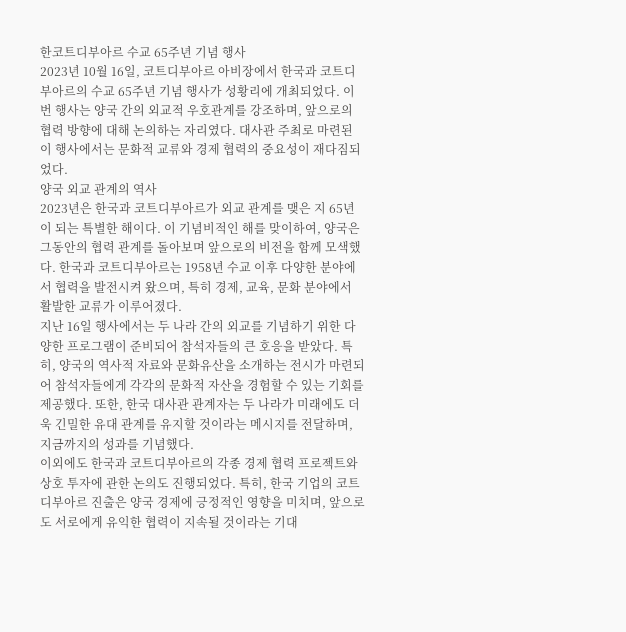한코트디부아르 수교 65주년 기념 행사
2023년 10월 16일, 코트디부아르 아비장에서 한국과 코트디부아르의 수교 65주년 기념 행사가 성황리에 개최되었다. 이번 행사는 양국 간의 외교적 우호관계를 강조하며, 앞으로의 협력 방향에 대해 논의하는 자리였다. 대사관 주최로 마련된 이 행사에서는 문화적 교류와 경제 협력의 중요성이 재다짐되었다.
양국 외교 관계의 역사
2023년은 한국과 코트디부아르가 외교 관계를 맺은 지 65년이 되는 특별한 해이다. 이 기념비적인 해를 맞이하여, 양국은 그동안의 협력 관계를 돌아보며 앞으로의 비전을 함께 모색했다. 한국과 코트디부아르는 1958년 수교 이후 다양한 분야에서 협력을 발전시켜 왔으며, 특히 경제, 교육, 문화 분야에서 활발한 교류가 이루어졌다.
지난 16일 행사에서는 두 나라 간의 외교를 기념하기 위한 다양한 프로그램이 준비되어 참석자들의 큰 호응을 받았다. 특히, 양국의 역사적 자료와 문화유산을 소개하는 전시가 마련되어 참석자들에게 각각의 문화적 자산을 경험할 수 있는 기회를 제공했다. 또한, 한국 대사관 관계자는 두 나라가 미래에도 더욱 긴밀한 유대 관계를 유지할 것이라는 메시지를 전달하며, 지금까지의 성과를 기념했다.
이외에도 한국과 코트디부아르의 각종 경제 협력 프로젝트와 상호 투자에 관한 논의도 진행되었다. 특히, 한국 기업의 코트디부아르 진출은 양국 경제에 긍정적인 영향을 미치며, 앞으로도 서로에게 유익한 협력이 지속될 것이라는 기대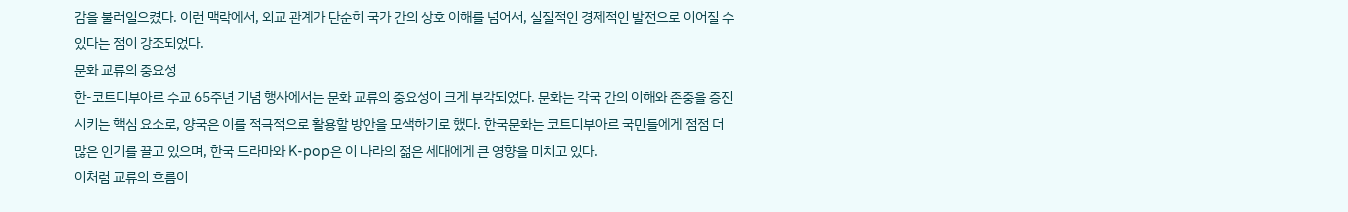감을 불러일으켰다. 이런 맥락에서, 외교 관계가 단순히 국가 간의 상호 이해를 넘어서, 실질적인 경제적인 발전으로 이어질 수 있다는 점이 강조되었다.
문화 교류의 중요성
한-코트디부아르 수교 65주년 기념 행사에서는 문화 교류의 중요성이 크게 부각되었다. 문화는 각국 간의 이해와 존중을 증진시키는 핵심 요소로, 양국은 이를 적극적으로 활용할 방안을 모색하기로 했다. 한국문화는 코트디부아르 국민들에게 점점 더 많은 인기를 끌고 있으며, 한국 드라마와 K-pop은 이 나라의 젊은 세대에게 큰 영향을 미치고 있다.
이처럼 교류의 흐름이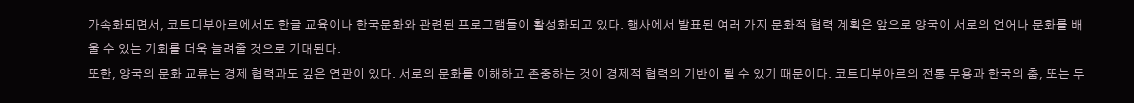가속화되면서, 코트디부아르에서도 한글 교육이나 한국문화와 관련된 프로그램들이 활성화되고 있다. 행사에서 발표된 여러 가지 문화적 협력 계획은 앞으로 양국이 서로의 언어나 문화를 배울 수 있는 기회를 더욱 늘려줄 것으로 기대된다.
또한, 양국의 문화 교류는 경제 협력과도 깊은 연관이 있다. 서로의 문화를 이해하고 존중하는 것이 경제적 협력의 기반이 될 수 있기 때문이다. 코트디부아르의 전통 무용과 한국의 춤, 또는 두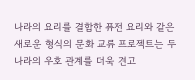나라의 요리를 결합한 퓨전 요리와 같은 새로운 형식의 문화 교류 프로젝트는 두 나라의 우호 관계를 더욱 견고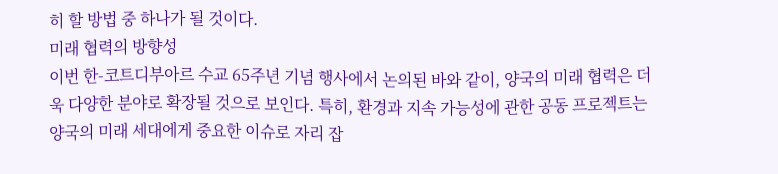히 할 방법 중 하나가 될 것이다.
미래 협력의 방향성
이번 한-코트디부아르 수교 65주년 기념 행사에서 논의된 바와 같이, 양국의 미래 협력은 더욱 다양한 분야로 확장될 것으로 보인다. 특히, 환경과 지속 가능성에 관한 공동 프로젝트는 양국의 미래 세대에게 중요한 이슈로 자리 잡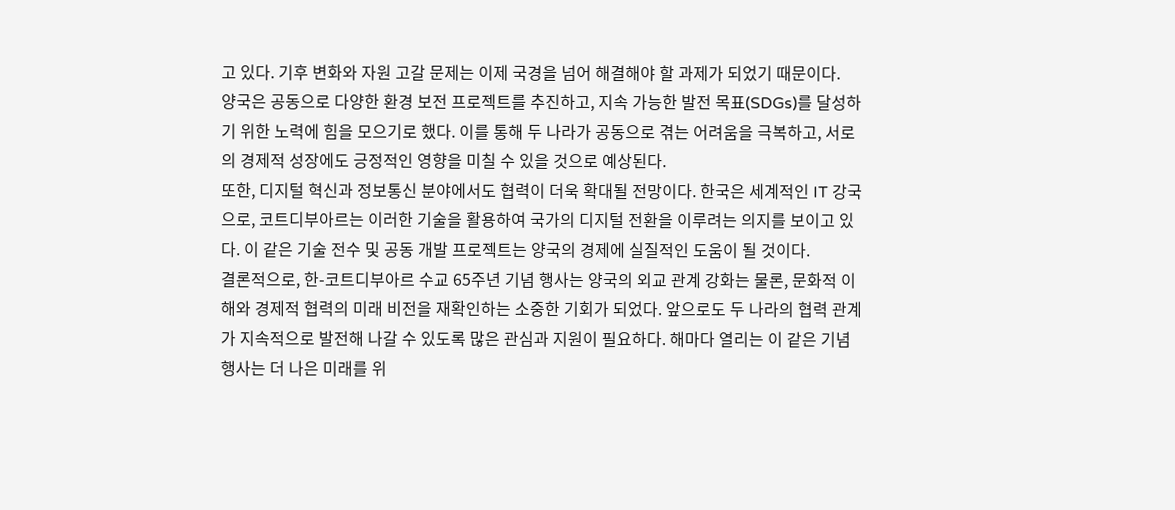고 있다. 기후 변화와 자원 고갈 문제는 이제 국경을 넘어 해결해야 할 과제가 되었기 때문이다.
양국은 공동으로 다양한 환경 보전 프로젝트를 추진하고, 지속 가능한 발전 목표(SDGs)를 달성하기 위한 노력에 힘을 모으기로 했다. 이를 통해 두 나라가 공동으로 겪는 어려움을 극복하고, 서로의 경제적 성장에도 긍정적인 영향을 미칠 수 있을 것으로 예상된다.
또한, 디지털 혁신과 정보통신 분야에서도 협력이 더욱 확대될 전망이다. 한국은 세계적인 IT 강국으로, 코트디부아르는 이러한 기술을 활용하여 국가의 디지털 전환을 이루려는 의지를 보이고 있다. 이 같은 기술 전수 및 공동 개발 프로젝트는 양국의 경제에 실질적인 도움이 될 것이다.
결론적으로, 한-코트디부아르 수교 65주년 기념 행사는 양국의 외교 관계 강화는 물론, 문화적 이해와 경제적 협력의 미래 비전을 재확인하는 소중한 기회가 되었다. 앞으로도 두 나라의 협력 관계가 지속적으로 발전해 나갈 수 있도록 많은 관심과 지원이 필요하다. 해마다 열리는 이 같은 기념 행사는 더 나은 미래를 위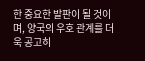한 중요한 발판이 될 것이며, 양국의 우호 관계를 더욱 공고히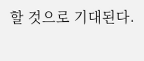할 것으로 기대된다.